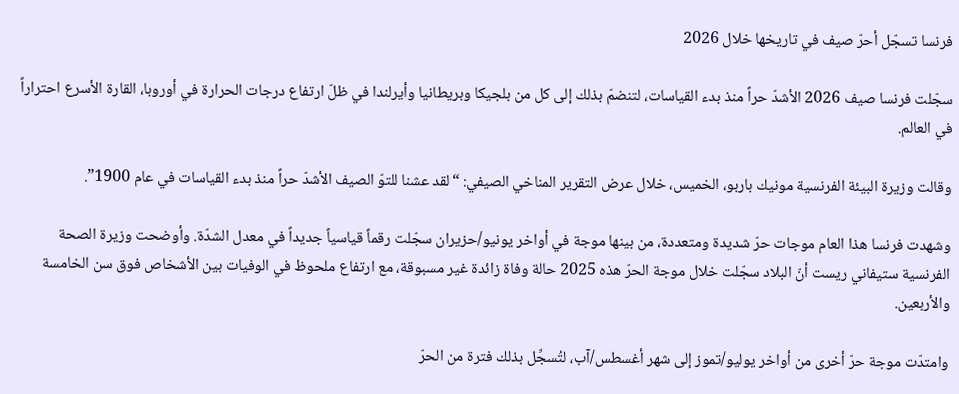فرنسا تسجّل أحرّ صيف في تاريخها خلال 2026

سجّلت فرنسا صيف 2026 الأشدّ حراً منذ بدء القياسات، لتنضمّ بذلك إلى كل من بلجيكا وبريطانيا وأيرلندا في ظلّ ارتفاع درجات الحرارة في أوروبا، القارة الأسرع احتراراً في العالم.

وقالت وزيرة البيئة الفرنسية مونيك باربو، الخميس، خلال عرض التقرير المناخي الصيفي: “لقد عشنا للتوّ الصيف الأشدّ حراً منذ بدء القياسات في عام 1900”.

وشهدت فرنسا هذا العام موجات حرّ شديدة ومتعددة، من بينها موجة في أواخر يونيو/حزيران سجّلت رقماً قياسياً جديداً في معدل الشدّة. وأوضحت وزيرة الصحة الفرنسية ستيفاني ريست أنّ البلاد سجّلت خلال موجة الحرّ هذه 2025 حالة وفاة زائدة غير مسبوقة، مع ارتفاع ملحوظ في الوفيات بين الأشخاص فوق سن الخامسة والأربعين.

وامتدّت موجة حرّ أخرى من أواخر يوليو/تموز إلى شهر أغسطس/آب، لتُسجِّل بذلك فترة من الحرّ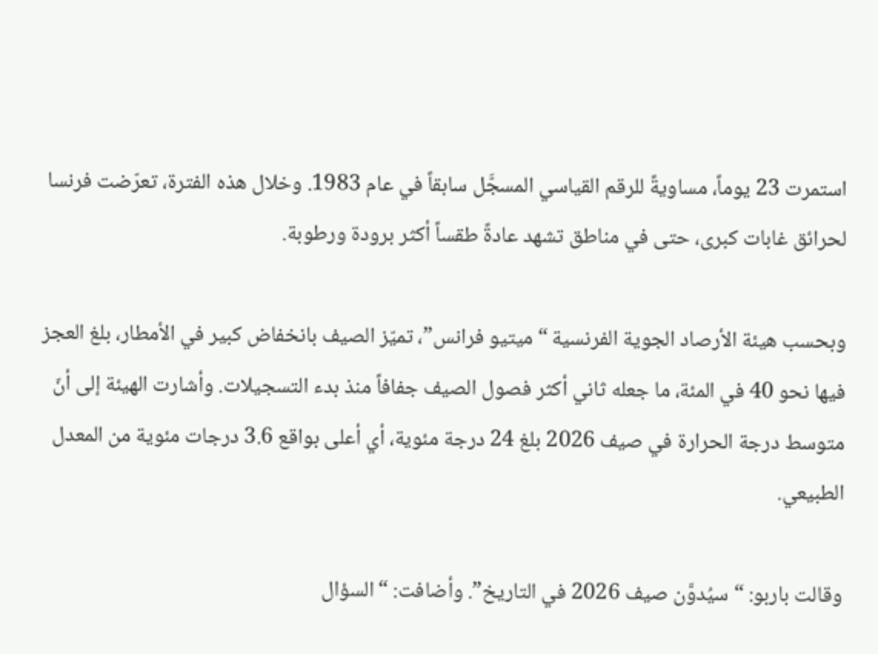استمرت 23 يوماً، مساويةً للرقم القياسي المسجَّل سابقاً في عام 1983. وخلال هذه الفترة، تعرّضت فرنسا لحرائق غابات كبرى، حتى في مناطق تشهد عادةً طقساً أكثر برودة ورطوبة.

وبحسب هيئة الأرصاد الجوية الفرنسية “ميتيو فرانس”، تميّز الصيف بانخفاض كبير في الأمطار، بلغ العجز فيها نحو 40 في المئة، ما جعله ثاني أكثر فصول الصيف جفافاً منذ بدء التسجيلات. وأشارت الهيئة إلى أنّ متوسط درجة الحرارة في صيف 2026 بلغ 24 درجة مئوية، أي أعلى بواقع 3.6 درجات مئوية من المعدل الطبيعي.

وقالت باربو: “سيُدوَّن صيف 2026 في التاريخ”. وأضافت: “السؤال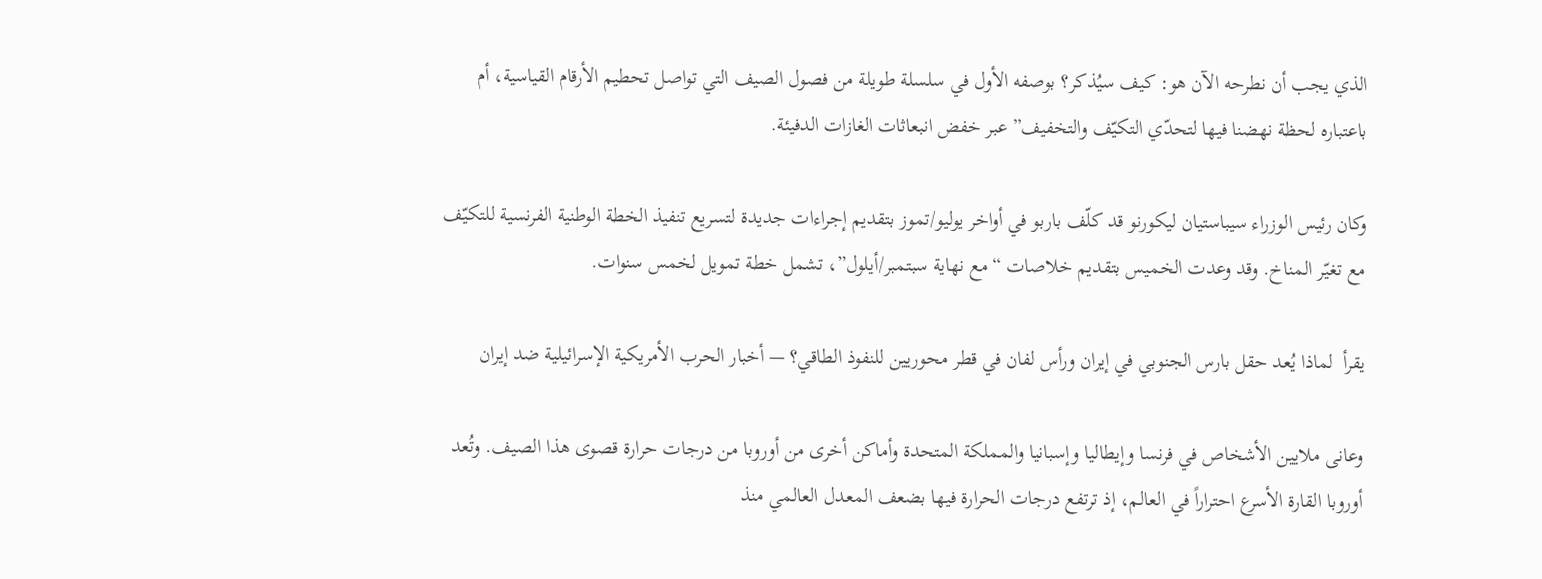الذي يجب أن نطرحه الآن هو: كيف سيُذكر؟ بوصفه الأول في سلسلة طويلة من فصول الصيف التي تواصل تحطيم الأرقام القياسية، أم باعتباره لحظة نهضنا فيها لتحدّي التكيّف والتخفيف” عبر خفض انبعاثات الغازات الدفيئة.

وكان رئيس الوزراء سيباستيان ليكورنو قد كلّف باربو في أواخر يوليو/تموز بتقديم إجراءات جديدة لتسريع تنفيذ الخطة الوطنية الفرنسية للتكيّف مع تغيّر المناخ. وقد وعدت الخميس بتقديم خلاصات “مع نهاية سبتمبر/أيلول”، تشمل خطة تمويل لخمس سنوات.

يقرأ  لماذا يُعد حقل بارس الجنوبي في إيران ورأس لفان في قطر محوريين للنفوذ الطاقي؟ — أخبار الحرب الأمريكية الإسرائيلية ضد إيران

وعانى ملايين الأشخاص في فرنسا وإيطاليا وإسبانيا والمملكة المتحدة وأماكن أخرى من أوروبا من درجات حرارة قصوى هذا الصيف. وتُعد أوروبا القارة الأسرع احتراراً في العالم، إذ ترتفع درجات الحرارة فيها بضعف المعدل العالمي منذ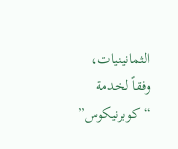الثمانينيات، وفقاً لخدمة “كوبرنيكوس”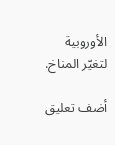الأوروبية لتغيّر المناخ.

أضف تعليق